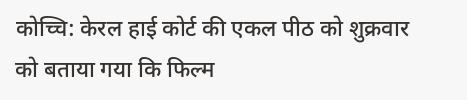कोच्चि: केरल हाई कोर्ट की एकल पीठ को शुक्रवार को बताया गया कि फिल्म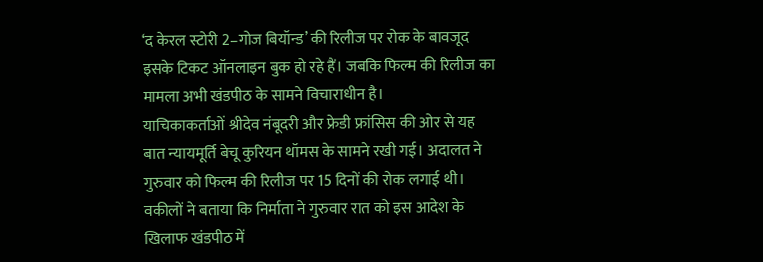‘द केरल स्टोरी 2–गोज बियॉन्ड’ की रिलीज पर रोक के बावजूद इसके टिकट ऑनलाइन बुक हो रहे हैं। जबकि फिल्म की रिलीज का मामला अभी खंडपीठ के सामने विचाराधीन है।
याचिकाकर्ताओं श्रीदेव नंबूदरी और फ्रेडी फ्रांसिस की ओर से यह बात न्यायमूर्ति बेचू कुरियन थॉमस के सामने रखी गई। अदालत ने गुरुवार को फिल्म की रिलीज पर 15 दिनों की रोक लगाई थी।
वकीलों ने बताया कि निर्माता ने गुरुवार रात को इस आदेश के खिलाफ खंडपीठ में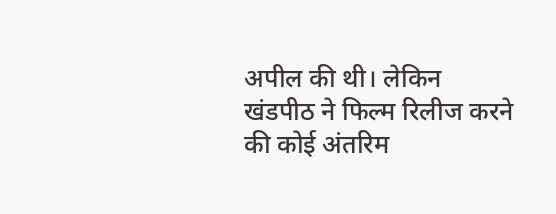अपील की थी। लेकिन खंडपीठ ने फिल्म रिलीज करने की कोई अंतरिम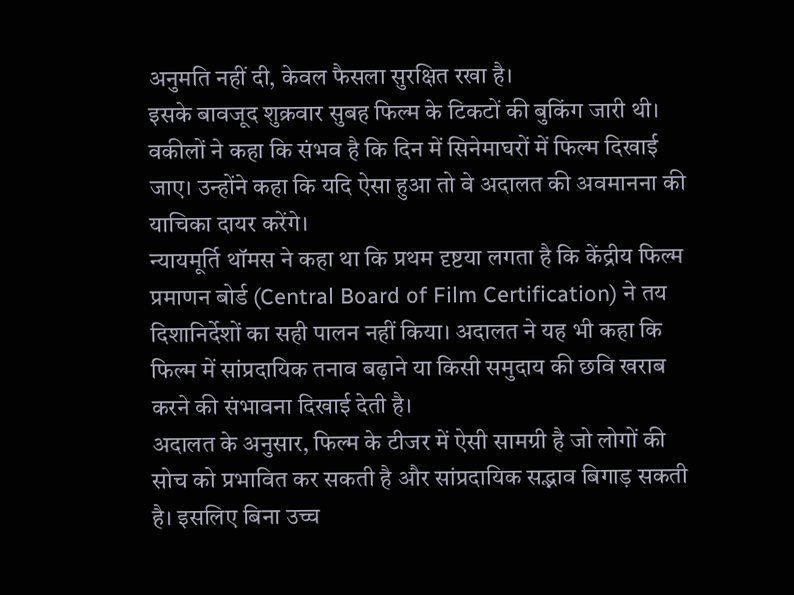अनुमति नहीं दी, केवल फैसला सुरक्षित रखा है।
इसके बावजूद शुक्रवार सुबह फिल्म के टिकटों की बुकिंग जारी थी। वकीलों ने कहा कि संभव है कि दिन में सिनेमाघरों में फिल्म दिखाई जाए। उन्होंने कहा कि यदि ऐसा हुआ तो वे अदालत की अवमानना की याचिका दायर करेंगे।
न्यायमूर्ति थॉमस ने कहा था कि प्रथम दृष्टया लगता है कि केंद्रीय फिल्म प्रमाणन बोर्ड (Central Board of Film Certification) ने तय दिशानिर्देशों का सही पालन नहीं किया। अदालत ने यह भी कहा कि फिल्म में सांप्रदायिक तनाव बढ़ाने या किसी समुदाय की छवि खराब करने की संभावना दिखाई देती है।
अदालत के अनुसार, फिल्म के टीजर में ऐसी सामग्री है जो लोगों की सोच को प्रभावित कर सकती है और सांप्रदायिक सद्भाव बिगाड़ सकती है। इसलिए बिना उच्च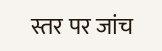स्तर पर जांच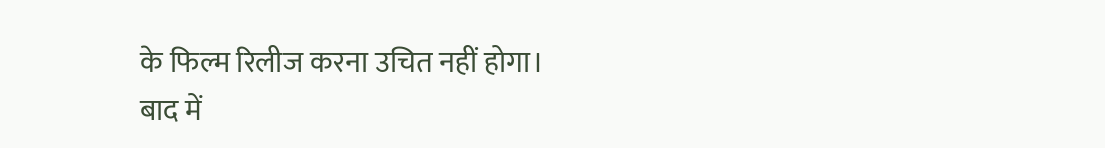के फिल्म रिलीज करना उचित नहीं होगा।
बाद में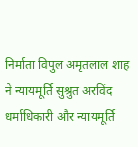निर्माता विपुल अमृतलाल शाह ने न्यायमूर्ति सुश्रुत अरविंद धर्माधिकारी और न्यायमूर्ति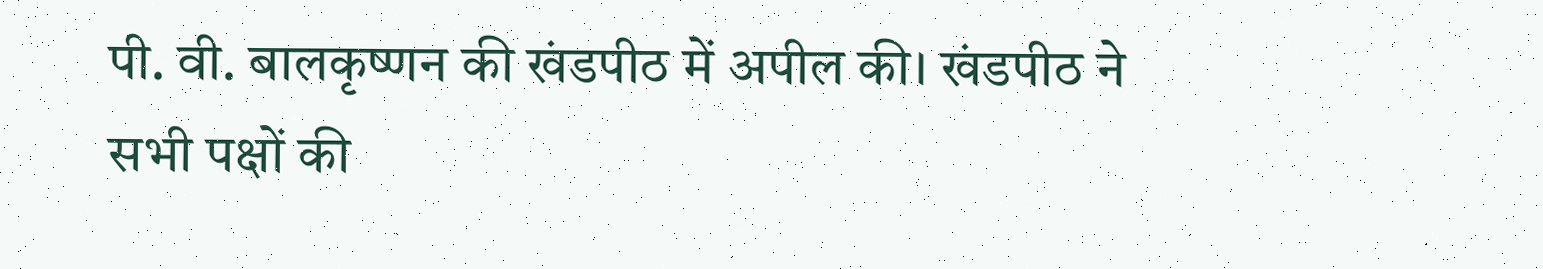पी. वी. बालकृष्णन की खंडपीठ में अपील की। खंडपीठ ने सभी पक्षों की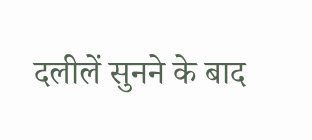दलीलें सुनने के बाद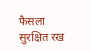फैसला सुरक्षित रख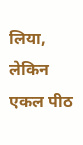लिया, लेकिन एकल पीठ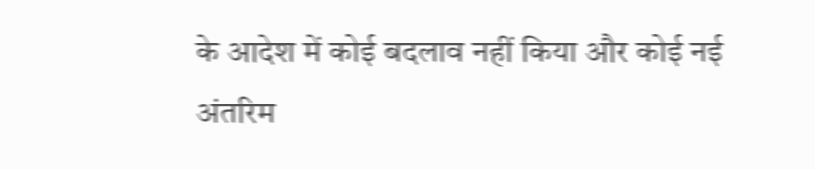के आदेश में कोई बदलाव नहीं किया और कोई नई अंतरिम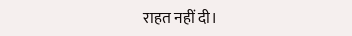राहत नहीं दी।